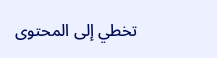تخطي إلى المحتوى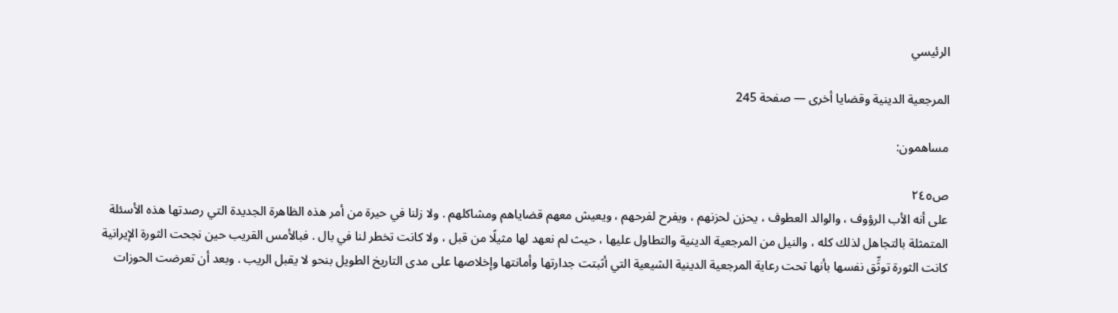الرئيسي

المرجعية الدينية وقضايا أخرى — صفحة 245

مساهمون:

ص٢٤٥
على أنه الأب الرؤوف ، والوالد العطوف ، يحزن لحزنهم ، ويفرح لفرحهم ، ويعيش معهم قضاياهم ومشاكلهم . ولا زلنا في حيرة من أمر هذه الظاهرة الجديدة التي رصدتها هذه الأسئلة المتمثلة بالتجاهل لذلك كله ، والنيل من المرجعية الدينية والتطاول عليها ، حيث لم نعهد لها مثيلًا من قبل ، ولا كانت تخطر لنا في بال . فبالأمس القريب حين نجحت الثورة الإيرانية كانت الثورة توثِّق نفسها بأنها تحت رعاية المرجعية الدينية الشيعية التي أثبتت جدارتها وأمانتها وإخلاصها على مدى التاريخ الطويل بنحو لا يقبل الريب . وبعد أن تعرضت الحوزات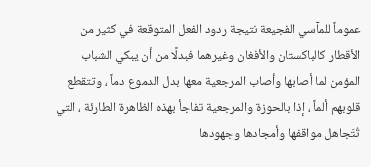عموماً للمآسي الفجيعة نتيجة ردود الفعل المتوقعة في كثير من الأقطار كالباكستان والأفغان وغيرهما فبدلًا من أن يبكي الشباب المؤمن لما أصابها وأصاب المرجعية معها بدل الدموع دماً ، وتتقطع قلوبهم ألماً ، إذا بالحوزة والمرجعية تفاجأ بهذه الظاهرة الطارئة ، التي تُتَجاهل مواقفها وأمجادها وجهودها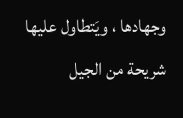وجهادها ، ويَتطاول عليها شريحة من الجيل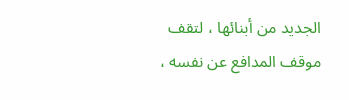الجديد من أبنائها ، لتقف موقف المدافع عن نفسه ،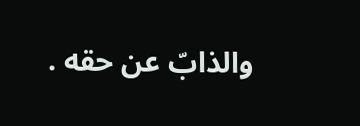والذابّ عن حقه .